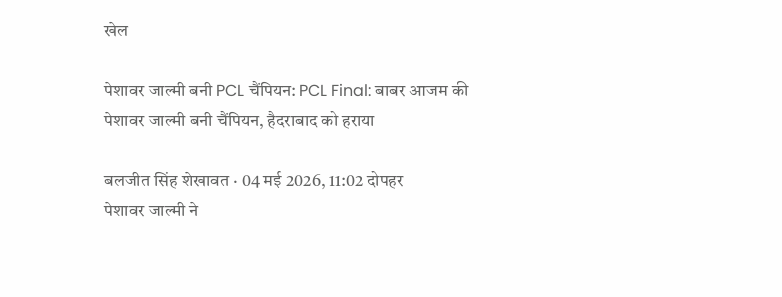खेल

पेशावर जाल्मी बनी PCL चैंपियन: PCL Final: बाबर आजम की पेशावर जाल्मी बनी चैंपियन, हैदराबाद को हराया

बलजीत सिंह शेखावत · 04 मई 2026, 11:02 दोपहर
पेशावर जाल्मी ने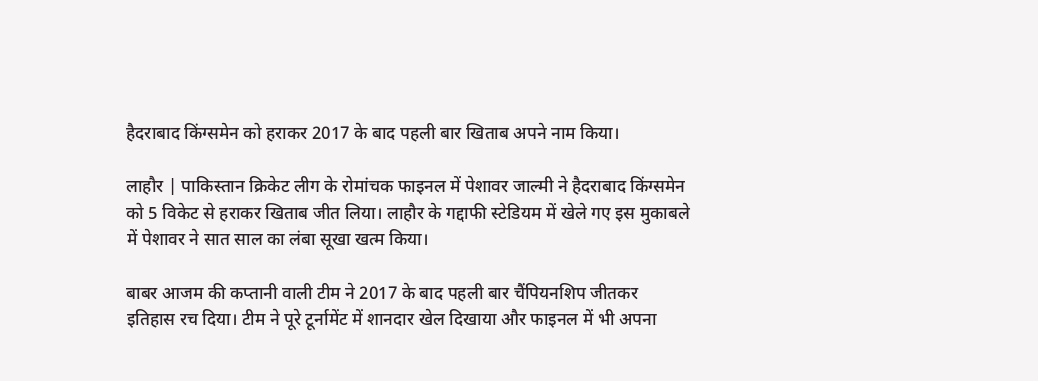हैदराबाद किंग्समेन को हराकर 2017 के बाद पहली बार खिताब अपने नाम किया।

लाहौर | पाकिस्तान क्रिकेट लीग के रोमांचक फाइनल में पेशावर जाल्मी ने हैदराबाद किंग्समेन को 5 विकेट से हराकर खिताब जीत लिया। लाहौर के गद्दाफी स्टेडियम में खेले गए इस मुकाबले में पेशावर ने सात साल का लंबा सूखा खत्म किया।

बाबर आजम की कप्तानी वाली टीम ने 2017 के बाद पहली बार चैंपियनशिप जीतकर इतिहास रच दिया। टीम ने पूरे टूर्नामेंट में शानदार खेल दिखाया और फाइनल में भी अपना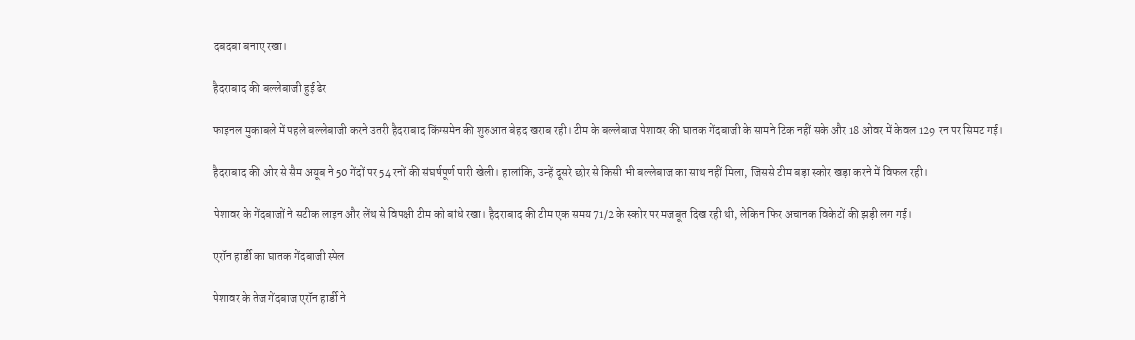दबदबा बनाए रखा।

हैदराबाद की बल्लेबाजी हुई ढेर

फाइनल मुकाबले में पहले बल्लेबाजी करने उतरी हैदराबाद किंग्समेन की शुरुआत बेहद खराब रही। टीम के बल्लेबाज पेशावर की घातक गेंदबाजी के सामने टिक नहीं सके और 18 ओवर में केवल 129 रन पर सिमट गई।

हैदराबाद की ओर से सैम अयूब ने 50 गेंदों पर 54 रनों की संघर्षपूर्ण पारी खेली। हालांकि, उन्हें दूसरे छोर से किसी भी बल्लेबाज का साथ नहीं मिला, जिससे टीम बड़ा स्कोर खड़ा करने में विफल रही।

पेशावर के गेंदबाजों ने सटीक लाइन और लेंथ से विपक्षी टीम को बांधे रखा। हैदराबाद की टीम एक समय 71/2 के स्कोर पर मजबूत दिख रही थी, लेकिन फिर अचानक विकेटों की झड़ी लग गई।

एरॉन हार्डी का घातक गेंदबाजी स्पेल

पेशावर के तेज गेंदबाज एरॉन हार्डी ने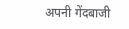अपनी गेंदबाजी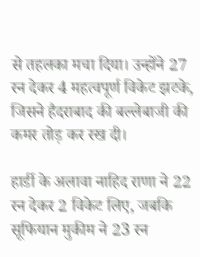से तहलका मचा दिया। उन्होंने 27 रन देकर 4 महत्वपूर्ण विकेट झटके, जिसने हैदराबाद की बल्लेबाजी की कमर तोड़ कर रख दी।

हार्डी के अलावा नाहिद राणा ने 22 रन देकर 2 विकेट लिए, जबकि सूफियान मुकीम ने 23 रन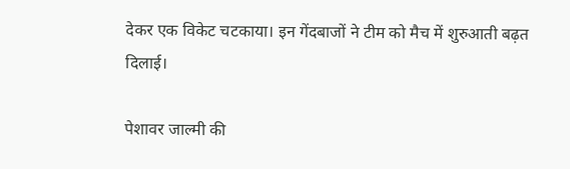देकर एक विकेट चटकाया। इन गेंदबाजों ने टीम को मैच में शुरुआती बढ़त दिलाई।

पेशावर जाल्मी की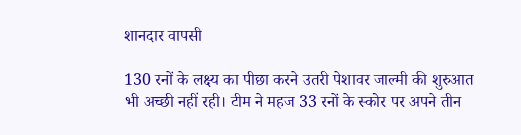शानदार वापसी

130 रनों के लक्ष्य का पीछा करने उतरी पेशावर जाल्मी की शुरुआत भी अच्छी नहीं रही। टीम ने महज 33 रनों के स्कोर पर अपने तीन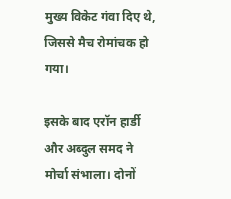मुख्य विकेट गंवा दिए थे, जिससे मैच रोमांचक हो गया।

इसके बाद एरॉन हार्डी और अब्दुल समद ने मोर्चा संभाला। दोनों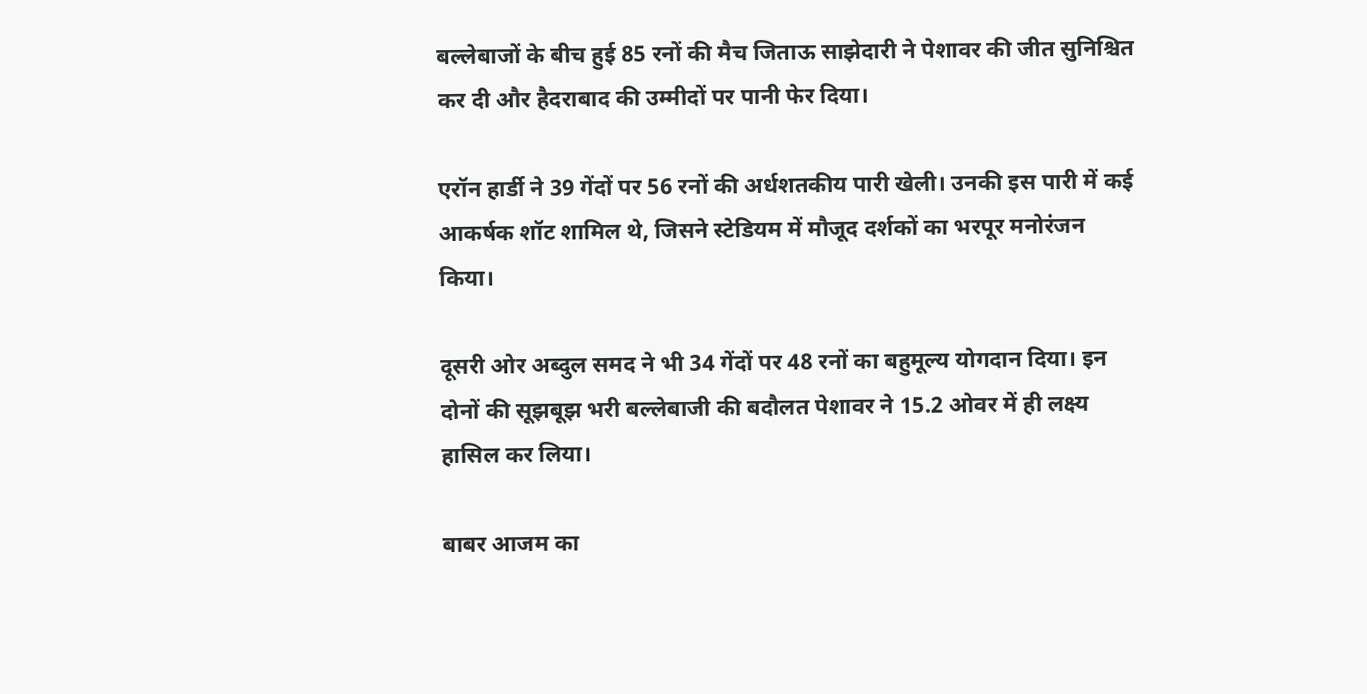बल्लेबाजों के बीच हुई 85 रनों की मैच जिताऊ साझेदारी ने पेशावर की जीत सुनिश्चित कर दी और हैदराबाद की उम्मीदों पर पानी फेर दिया।

एरॉन हार्डी ने 39 गेंदों पर 56 रनों की अर्धशतकीय पारी खेली। उनकी इस पारी में कई आकर्षक शॉट शामिल थे, जिसने स्टेडियम में मौजूद दर्शकों का भरपूर मनोरंजन किया।

दूसरी ओर अब्दुल समद ने भी 34 गेंदों पर 48 रनों का बहुमूल्य योगदान दिया। इन दोनों की सूझबूझ भरी बल्लेबाजी की बदौलत पेशावर ने 15.2 ओवर में ही लक्ष्य हासिल कर लिया।

बाबर आजम का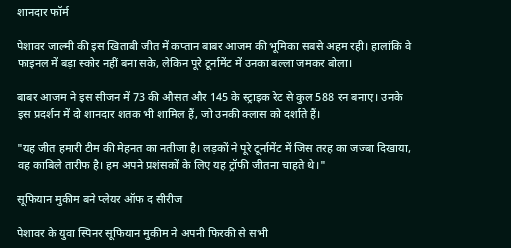शानदार फॉर्म

पेशावर जाल्मी की इस खिताबी जीत में कप्तान बाबर आजम की भूमिका सबसे अहम रही। हालांकि वे फाइनल में बड़ा स्कोर नहीं बना सके, लेकिन पूरे टूर्नामेंट में उनका बल्ला जमकर बोला।

बाबर आजम ने इस सीजन में 73 की औसत और 145 के स्ट्राइक रेट से कुल 588 रन बनाए। उनके इस प्रदर्शन में दो शानदार शतक भी शामिल हैं, जो उनकी क्लास को दर्शाते हैं।

"यह जीत हमारी टीम की मेहनत का नतीजा है। लड़कों ने पूरे टूर्नामेंट में जिस तरह का जज्बा दिखाया, वह काबिले तारीफ है। हम अपने प्रशंसकों के लिए यह ट्रॉफी जीतना चाहते थे।"

सूफियान मुकीम बने प्लेयर ऑफ द सीरीज

पेशावर के युवा स्पिनर सूफियान मुकीम ने अपनी फिरकी से सभी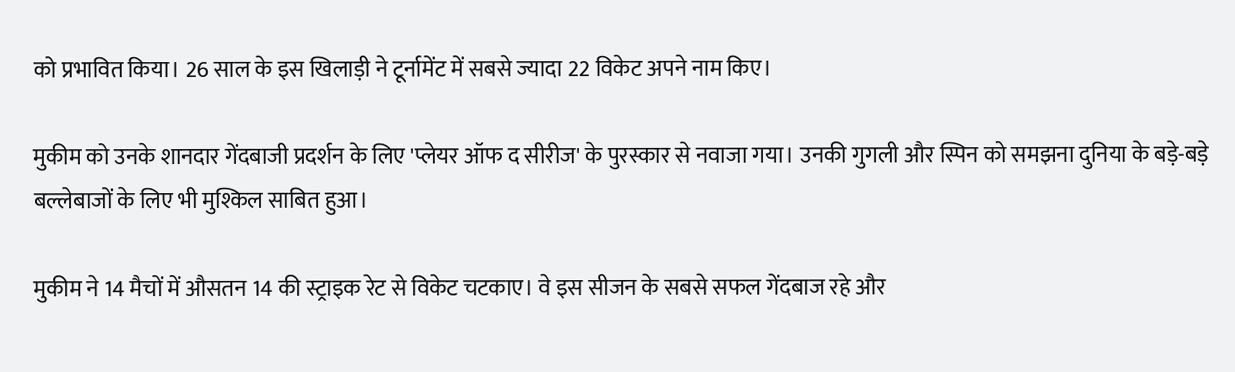को प्रभावित किया। 26 साल के इस खिलाड़ी ने टूर्नामेंट में सबसे ज्यादा 22 विकेट अपने नाम किए।

मुकीम को उनके शानदार गेंदबाजी प्रदर्शन के लिए 'प्लेयर ऑफ द सीरीज' के पुरस्कार से नवाजा गया। उनकी गुगली और स्पिन को समझना दुनिया के बड़े-बड़े बल्लेबाजों के लिए भी मुश्किल साबित हुआ।

मुकीम ने 14 मैचों में औसतन 14 की स्ट्राइक रेट से विकेट चटकाए। वे इस सीजन के सबसे सफल गेंदबाज रहे और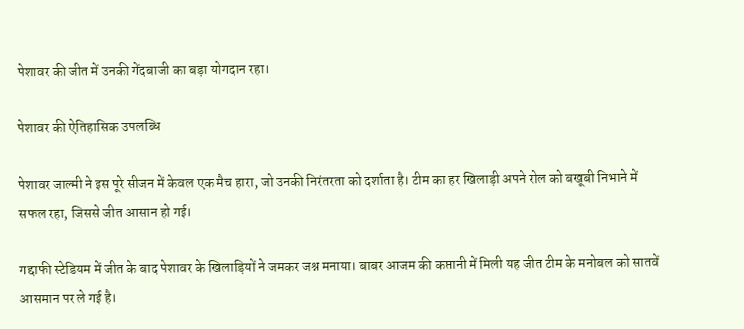पेशावर की जीत में उनकी गेंदबाजी का बड़ा योगदान रहा।

पेशावर की ऐतिहासिक उपलब्धि

पेशावर जाल्मी ने इस पूरे सीजन में केवल एक मैच हारा, जो उनकी निरंतरता को दर्शाता है। टीम का हर खिलाड़ी अपने रोल को बखूबी निभाने में सफल रहा, जिससे जीत आसान हो गई।

गद्दाफी स्टेडियम में जीत के बाद पेशावर के खिलाड़ियों ने जमकर जश्न मनाया। बाबर आजम की कप्तानी में मिली यह जीत टीम के मनोबल को सातवें आसमान पर ले गई है।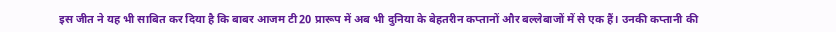इस जीत ने यह भी साबित कर दिया है कि बाबर आजम टी20 प्रारूप में अब भी दुनिया के बेहतरीन कप्तानों और बल्लेबाजों में से एक हैं। उनकी कप्तानी की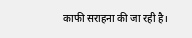काफी सराहना की जा रही है।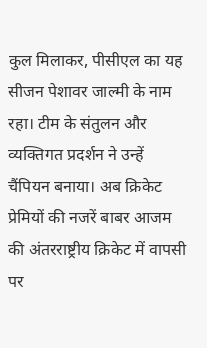कुल मिलाकर, पीसीएल का यह सीजन पेशावर जाल्मी के नाम रहा। टीम के संतुलन और व्यक्तिगत प्रदर्शन ने उन्हें चैंपियन बनाया। अब क्रिकेट प्रेमियों की नजरें बाबर आजम की अंतरराष्ट्रीय क्रिकेट में वापसी पर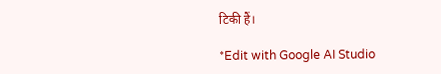टिकी हैं।

*Edit with Google AI Studio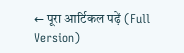← पूरा आर्टिकल पढ़ें (Full Version)